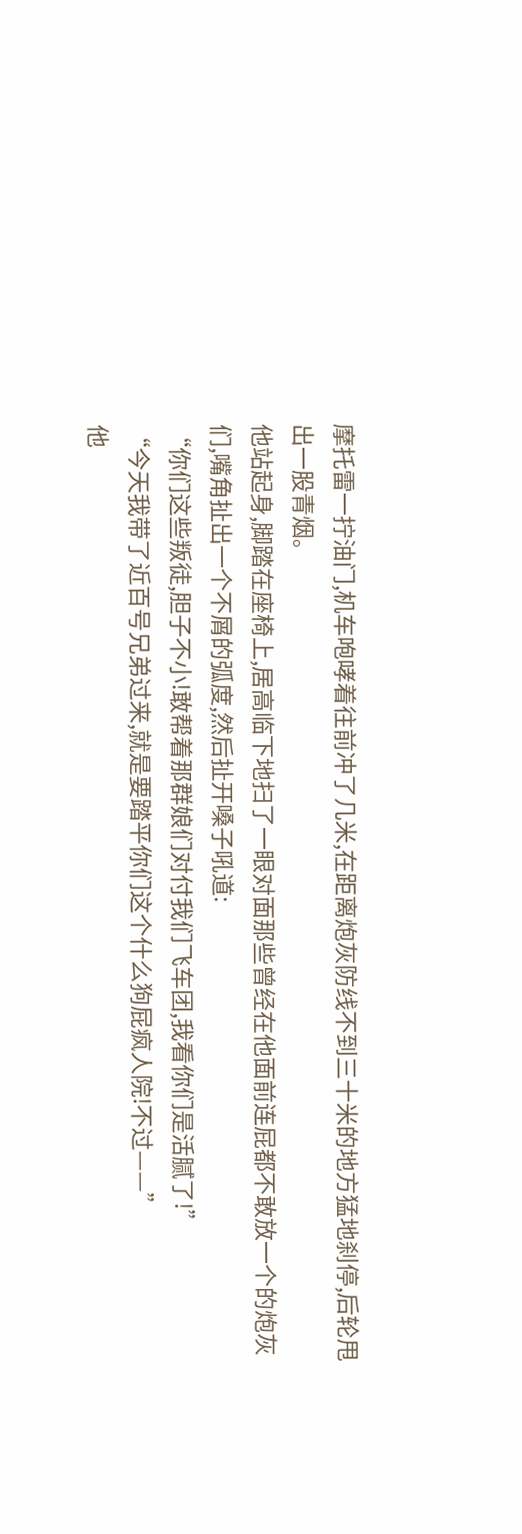摩托雷一拧油门,机车咆哮着往前冲了几米,在距离炮灰防线不到三十米的地方猛地刹停,后轮甩出一股青烟。
他站起身,脚踏在座椅上,居高临下地扫了一眼对面那些曾经在他面前连屁都不敢放一个的炮灰们,嘴角扯出一个不屑的弧度,然后扯开嗓子吼道:
“你们这些叛徒,胆子不小!敢帮着那群娘们对付我们飞车团,我看你们是活腻了!”
“今天我带了近百号兄弟过来,就是要踏平你们这个什么狗屁疯人院!不过——”
他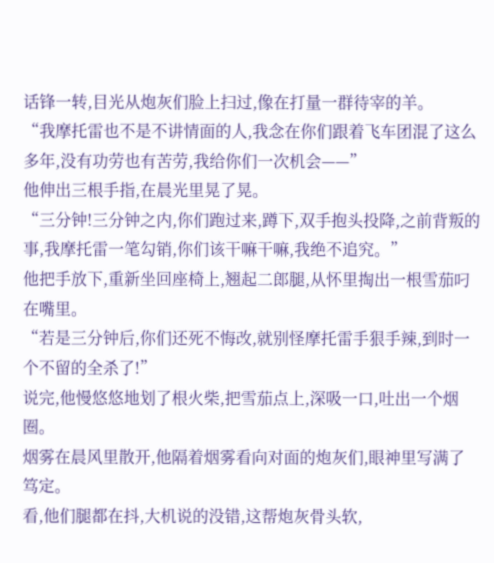话锋一转,目光从炮灰们脸上扫过,像在打量一群待宰的羊。
“我摩托雷也不是不讲情面的人,我念在你们跟着飞车团混了这么多年,没有功劳也有苦劳,我给你们一次机会——”
他伸出三根手指,在晨光里晃了晃。
“三分钟!三分钟之内,你们跑过来,蹲下,双手抱头投降,之前背叛的事,我摩托雷一笔勾销,你们该干嘛干嘛,我绝不追究。”
他把手放下,重新坐回座椅上,翘起二郎腿,从怀里掏出一根雪茄叼在嘴里。
“若是三分钟后,你们还死不悔改,就别怪摩托雷手狠手辣,到时一个不留的全杀了!”
说完,他慢悠悠地划了根火柴,把雪茄点上,深吸一口,吐出一个烟圈。
烟雾在晨风里散开,他隔着烟雾看向对面的炮灰们,眼神里写满了笃定。
看,他们腿都在抖,大机说的没错,这帮炮灰骨头软,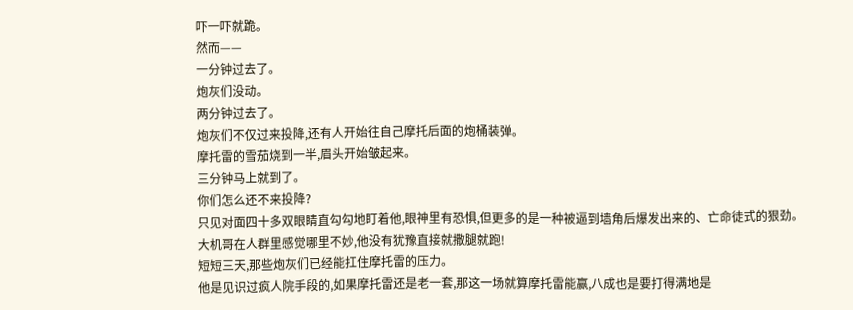吓一吓就跪。
然而——
一分钟过去了。
炮灰们没动。
两分钟过去了。
炮灰们不仅过来投降,还有人开始往自己摩托后面的炮桶装弹。
摩托雷的雪茄烧到一半,眉头开始皱起来。
三分钟马上就到了。
你们怎么还不来投降?
只见对面四十多双眼睛直勾勾地盯着他,眼神里有恐惧,但更多的是一种被逼到墙角后爆发出来的、亡命徒式的狠劲。
大机哥在人群里感觉哪里不妙,他没有犹豫直接就撒腿就跑!
短短三天,那些炮灰们已经能扛住摩托雷的压力。
他是见识过疯人院手段的,如果摩托雷还是老一套,那这一场就算摩托雷能赢,八成也是要打得满地是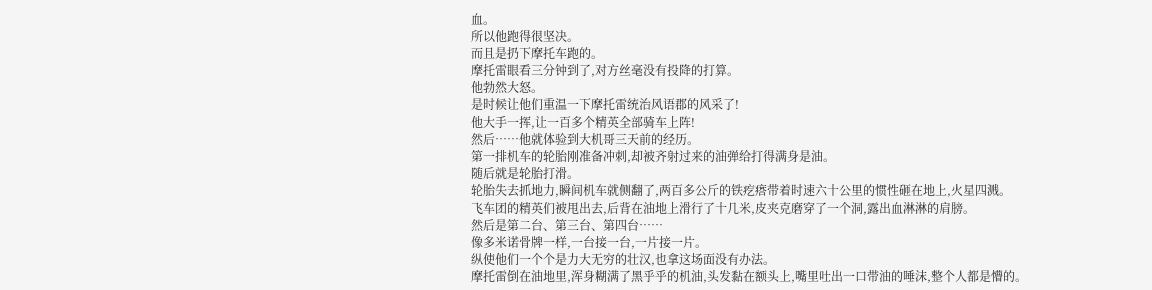血。
所以他跑得很坚决。
而且是扔下摩托车跑的。
摩托雷眼看三分钟到了,对方丝毫没有投降的打算。
他勃然大怒。
是时候让他们重温一下摩托雷统治风语郡的风采了!
他大手一挥,让一百多个精英全部骑车上阵!
然后……他就体验到大机哥三天前的经历。
第一排机车的轮胎刚准备冲刺,却被齐射过来的油弹给打得满身是油。
随后就是轮胎打滑。
轮胎失去抓地力,瞬间机车就侧翻了,两百多公斤的铁疙瘩带着时速六十公里的惯性砸在地上,火星四溅。
飞车团的精英们被甩出去,后背在油地上滑行了十几米,皮夹克磨穿了一个洞,露出血淋淋的肩膀。
然后是第二台、第三台、第四台……
像多米诺骨牌一样,一台接一台,一片接一片。
纵使他们一个个是力大无穷的壮汉,也拿这场面没有办法。
摩托雷倒在油地里,浑身糊满了黑乎乎的机油,头发黏在额头上,嘴里吐出一口带油的唾沫,整个人都是懵的。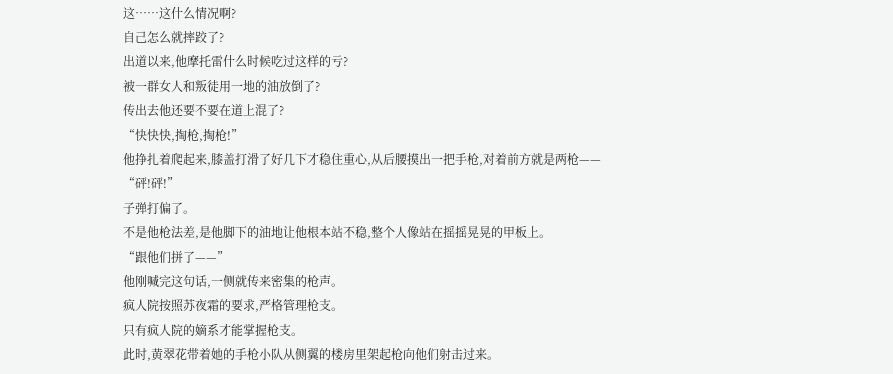这……这什么情况啊?
自己怎么就摔跤了?
出道以来,他摩托雷什么时候吃过这样的亏?
被一群女人和叛徒用一地的油放倒了?
传出去他还要不要在道上混了?
“快快快,掏枪,掏枪!”
他挣扎着爬起来,膝盖打滑了好几下才稳住重心,从后腰摸出一把手枪,对着前方就是两枪——
“砰!砰!”
子弹打偏了。
不是他枪法差,是他脚下的油地让他根本站不稳,整个人像站在摇摇晃晃的甲板上。
“跟他们拼了——”
他刚喊完这句话,一侧就传来密集的枪声。
疯人院按照苏夜霜的要求,严格管理枪支。
只有疯人院的嫡系才能掌握枪支。
此时,黄翠花带着她的手枪小队从侧翼的楼房里架起枪向他们射击过来。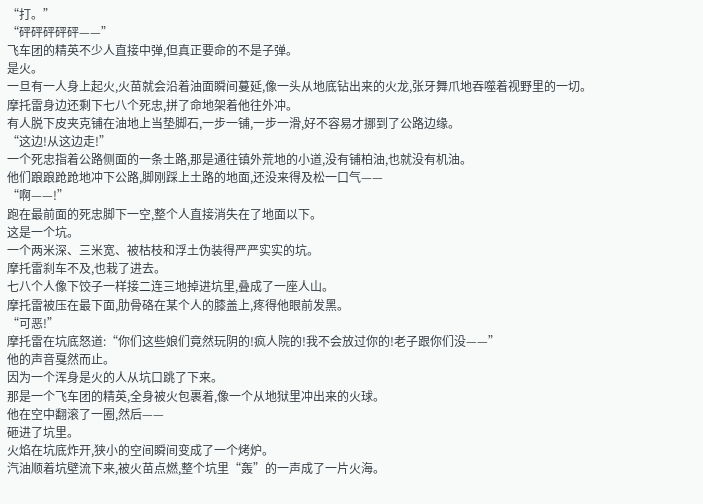“打。”
“砰砰砰砰砰——”
飞车团的精英不少人直接中弹,但真正要命的不是子弹。
是火。
一旦有一人身上起火,火苗就会沿着油面瞬间蔓延,像一头从地底钻出来的火龙,张牙舞爪地吞噬着视野里的一切。
摩托雷身边还剩下七八个死忠,拼了命地架着他往外冲。
有人脱下皮夹克铺在油地上当垫脚石,一步一铺,一步一滑,好不容易才挪到了公路边缘。
“这边!从这边走!”
一个死忠指着公路侧面的一条土路,那是通往镇外荒地的小道,没有铺柏油,也就没有机油。
他们踉踉跄跄地冲下公路,脚刚踩上土路的地面,还没来得及松一口气——
“啊——!”
跑在最前面的死忠脚下一空,整个人直接消失在了地面以下。
这是一个坑。
一个两米深、三米宽、被枯枝和浮土伪装得严严实实的坑。
摩托雷刹车不及,也栽了进去。
七八个人像下饺子一样接二连三地掉进坑里,叠成了一座人山。
摩托雷被压在最下面,肋骨硌在某个人的膝盖上,疼得他眼前发黑。
“可恶!”
摩托雷在坑底怒道:“你们这些娘们竟然玩阴的!疯人院的!我不会放过你的!老子跟你们没——”
他的声音戛然而止。
因为一个浑身是火的人从坑口跳了下来。
那是一个飞车团的精英,全身被火包裹着,像一个从地狱里冲出来的火球。
他在空中翻滚了一圈,然后——
砸进了坑里。
火焰在坑底炸开,狭小的空间瞬间变成了一个烤炉。
汽油顺着坑壁流下来,被火苗点燃,整个坑里“轰”的一声成了一片火海。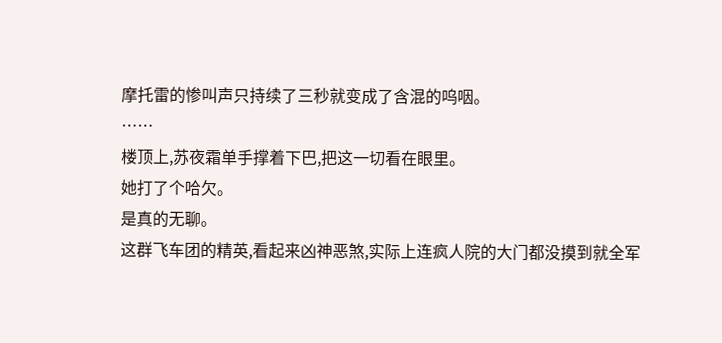摩托雷的惨叫声只持续了三秒就变成了含混的呜咽。
……
楼顶上,苏夜霜单手撑着下巴,把这一切看在眼里。
她打了个哈欠。
是真的无聊。
这群飞车团的精英,看起来凶神恶煞,实际上连疯人院的大门都没摸到就全军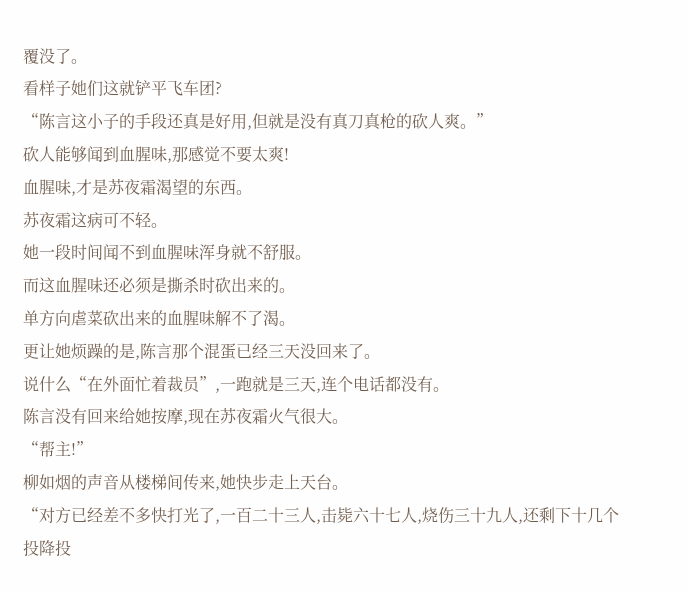覆没了。
看样子她们这就铲平飞车团?
“陈言这小子的手段还真是好用,但就是没有真刀真枪的砍人爽。”
砍人能够闻到血腥味,那感觉不要太爽!
血腥味,才是苏夜霜渴望的东西。
苏夜霜这病可不轻。
她一段时间闻不到血腥味浑身就不舒服。
而这血腥味还必须是撕杀时砍出来的。
单方向虐菜砍出来的血腥味解不了渴。
更让她烦躁的是,陈言那个混蛋已经三天没回来了。
说什么“在外面忙着裁员”,一跑就是三天,连个电话都没有。
陈言没有回来给她按摩,现在苏夜霜火气很大。
“帮主!”
柳如烟的声音从楼梯间传来,她快步走上天台。
“对方已经差不多快打光了,一百二十三人,击毙六十七人,烧伤三十九人,还剩下十几个投降投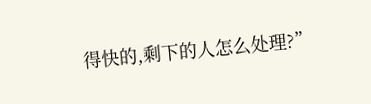得快的,剩下的人怎么处理?”